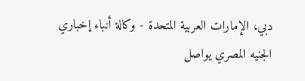دبي، الإمارات العربية المتحدة - وكالة أنباء إخباري
الجنيه المصري يواصل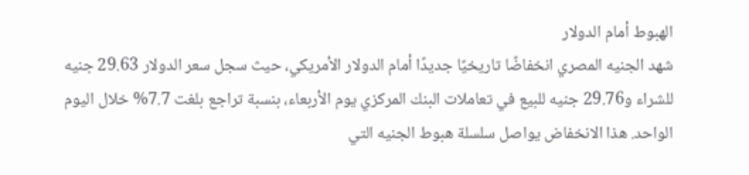الهبوط أمام الدولار
شهد الجنيه المصري انخفاضًا تاريخيًا جديدًا أمام الدولار الأمريكي، حيث سجل سعر الدولار 29.63 جنيه للشراء و29.76 جنيه للبيع في تعاملات البنك المركزي يوم الأربعاء، بنسبة تراجع بلغت 7.7% خلال اليوم الواحد. هذا الانخفاض يواصل سلسلة هبوط الجنيه التي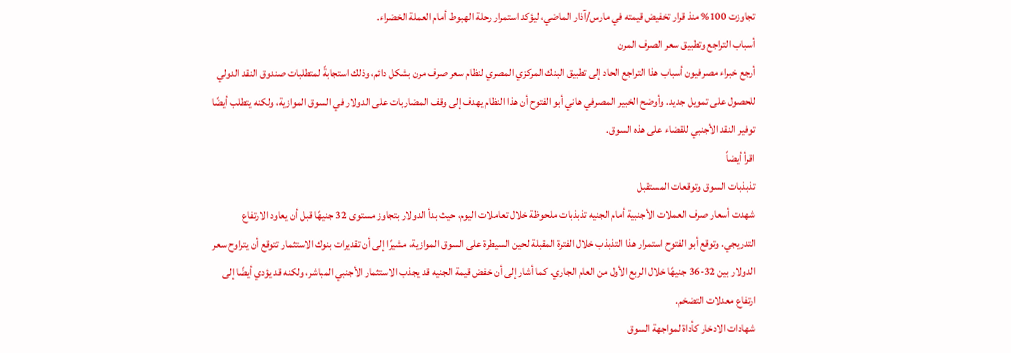تجاوزت 100% منذ قرار تخفيض قيمته في مارس/آذار الماضي، ليؤكد استمرار رحلة الهبوط أمام العملة الخضراء.
أسباب التراجع وتطبيق سعر الصرف المرن
أرجع خبراء مصرفيون أسباب هذا التراجع الحاد إلى تطبيق البنك المركزي المصري لنظام سعر صرف مرن بشكل دائم، وذلك استجابةً لمتطلبات صندوق النقد الدولي للحصول على تمويل جديد. وأوضح الخبير المصرفي هاني أبو الفتوح أن هذا النظام يهدف إلى وقف المضاربات على الدولار في السوق الموازية، ولكنه يتطلب أيضًا توفير النقد الأجنبي للقضاء على هذه السوق.
اقرأ أيضاً
تذبذبات السوق وتوقعات المستقبل
شهدت أسعار صرف العملات الأجنبية أمام الجنيه تذبذبات ملحوظة خلال تعاملات اليوم، حيث بدأ الدولار بتجاوز مستوى 32 جنيهًا قبل أن يعاود الارتفاع التدريجي. وتوقع أبو الفتوح استمرار هذا التذبذب خلال الفترة المقبلة لحين السيطرة على السوق الموازية، مشيرًا إلى أن تقديرات بنوك الاستثمار تتوقع أن يتراوح سعر الدولار بين 32-36 جنيهًا خلال الربع الأول من العام الجاري. كما أشار إلى أن خفض قيمة الجنيه قد يجذب الاستثمار الأجنبي المباشر، ولكنه قد يؤدي أيضًا إلى ارتفاع معدلات التضخم.
شهادات الادخار كأداة لمواجهة السوق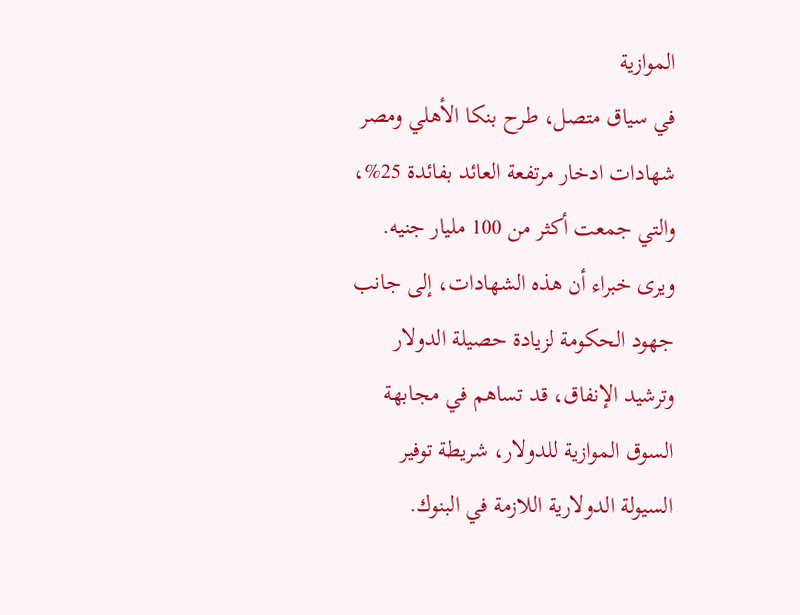الموازية
في سياق متصل، طرح بنكا الأهلي ومصر شهادات ادخار مرتفعة العائد بفائدة 25%، والتي جمعت أكثر من 100 مليار جنيه. ويرى خبراء أن هذه الشهادات، إلى جانب جهود الحكومة لزيادة حصيلة الدولار وترشيد الإنفاق، قد تساهم في مجابهة السوق الموازية للدولار، شريطة توفير السيولة الدولارية اللازمة في البنوك.